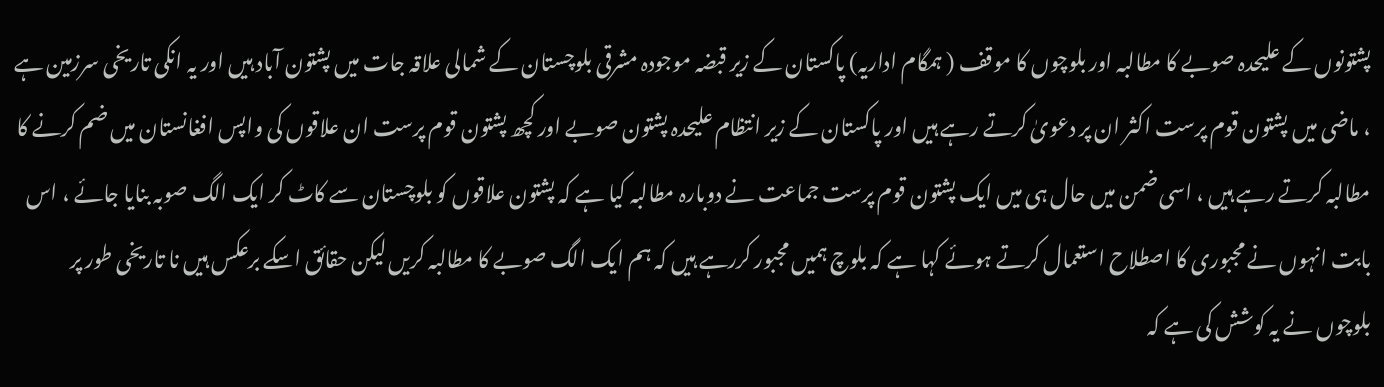پشتونوں کے علیحدہ صوبے کا مطالبہ اور بلوچوں کا موقف ( ہمگام اداریہ) پاکستان کے زیر قبضہ موجودہ مشرقی بلوچستان کے شمالی علاقہ جات میں پشتون آباد ہیں اور یہ انکی تاریخی سرزمین ہے ، ماضی میں پشتون قوم پرست اکثر ان پر دعویٰ کرتے رہے ہیں اور پاکستان کے زیر انتظام علیحدہ پشتون صوبے اور کچھ پشتون قوم پرست ان علاقوں کی واپس افغانستان میں ضم کرنے کا مطالبہ کرتے رہے ہیں ، اسی ضمن میں حال ہی میں ایک پشتون قوم پرست جماعت نے دوبارہ مطالبہ کیا ہے کہ پشتون علاقوں کو بلوچستان سے کاٹ کر ایک الگ صوبہ بنایا جائے ، اس بابت انہوں نے مجبوری کا اصطلاح استعمال کرتے ہوئے کہا ہے کہ بلوچ ہمیں مجبور کررہے ہیں کہ ہم ایک الگ صوبے کا مطالبہ کریں لیکن حقائق اسکے برعکس ہیں نا تاریخی طور پر بلوچوں نے یہ کوشش کی ہے کہ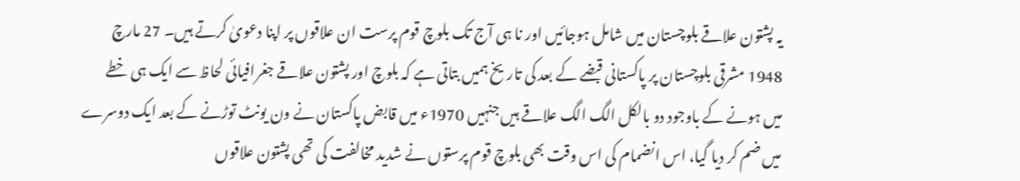یہ پشتون علاقے بلوچستان میں شامل ہوجائیں اور نا ہی آج تک بلوچ قوم پرست ان علاقوں پر اپنا دعویٰ کرتے ہیں۔ 27 مارچ 1948 مشرقی بلوچستان پر پاکستانی قبضے کے بعد کی تاریخ ہمیں بتاتی ہے کہ بلوچ اور پشتون علاقے جغرافیائی لحاظ سے ایک ہی خطے میں ہونے کے باوجود دو بالکل الگ الگ علاقے ہیں جنہیں 1970ء میں قابض پاکستان نے ون یونٹ توڑنے کے بعد ایک دوسرے میں ضم کر دیا گیا، اس انضمام کی اس وقت بھی بلوچ قوم پرستوں نے شدید مخالفت کی تھی پشتون علاقوں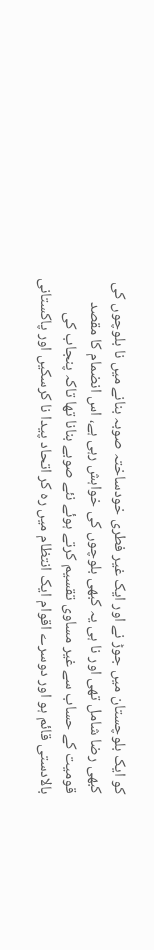کو ایک بلوچستان میں جوڑ نے اور ایک غیر فطری خودساختہ صوبہ بنانے میں نا بلوچوں کی کبھی رضا شامل تھی اور نا ہی یہ کبھی بلوچوں کی خواہش رہی ہے، اس انضمام کا مقصد قومیت کے حساب سے غیر مساوی تقسیم کرتے ہوئے نئے صوبے بنانا تھا تاکہ پنجاب کی بالادستی قائم ہو اور دوسرے اقوام ایک انتظام میں رہ کر اتحاد پیدا نا کرسکیں اور پاکستانی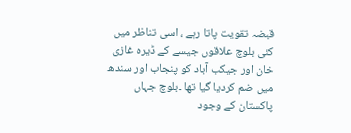قبضہ تقویت پاتا رہے ، اسی تناظر میں کئی بلوچ علاقوں جیسے کے ڈیرہ غازی خان اور جیکب آباد کو پنجاب اور سندھ میں ضم کردیا گیا تھا ۔بلوچ جہاں پاکستان کے وجود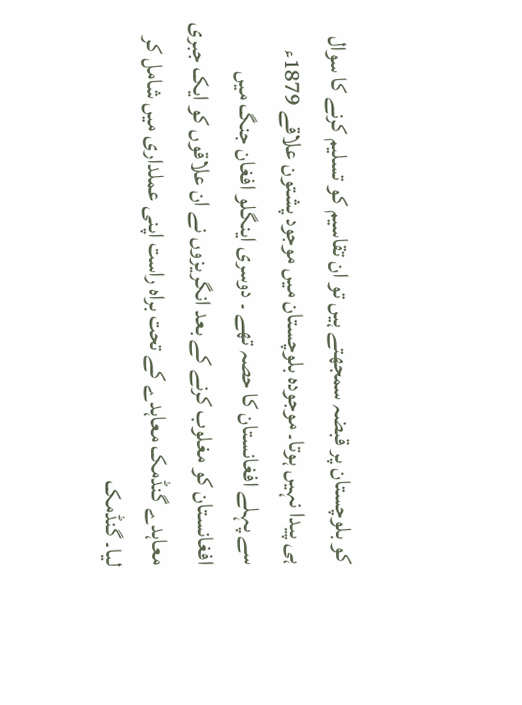کو بلوچستان پر قبضہ سمجھتے ہیں تو ان تقاسیم کو تسلیم کرنے کا سوال ہی پیدا نہیں ہوتا۔ موجودہ بلوچستان میں موجود پشتون علاقے 1879ء سے پہلے افغانستان کا حصہ تھے ۔ دوسری اینگلو افغان جنگ میں افغانستان کو مغلوب کرنے کے بعد انگریزوں نے ان علاقوں کو ایک جبری معاہدے گنڈمک معاہدے کے تحت براہ راست اپنی عملداری میں شامل کر لیا۔ گنڈمک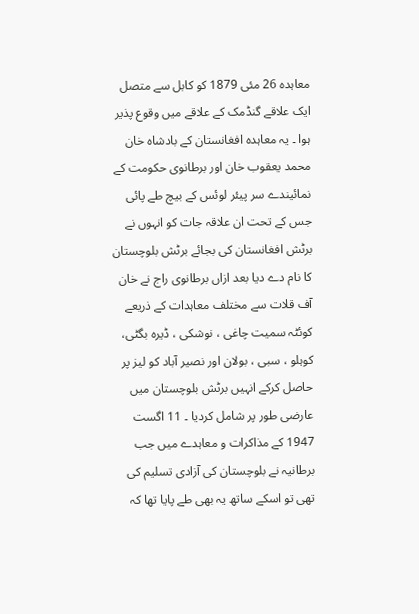معاہدہ 26 مئی 1879 کو کابل سے متصل ایک علاقے گنڈمک کے علاقے میں وقوع پذیر ہوا ۔ یہ معاہدہ افغانستان کے بادشاہ خان محمد یعقوب خان اور برطانوی حکومت کے نمائیندے سر پیئر لوئس کے بیچ طے پائی جس کے تحت ان علاقہ جات کو انہوں نے برٹش افغانستان کی بجائے برٹش بلوچستان کا نام دے دیا بعد ازاں برطانوی راج نے خان آف قلات سے مختلف معاہدات کے ذریعے کوئٹہ سمیت چاغی ، نوشکی ، ڈیرہ بگٹی، کوہلو ، سبی ، بولان اور نصیر آباد کو لیز پر حاصل کرکے انہیں برٹش بلوچستان میں عارضی طور پر شامل کردیا ۔ 11 اگست 1947 کے مذاکرات و معاہدے میں جب برطانیہ نے بلوچستان کی آزادی تسلیم کی تھی تو اسکے ساتھ یہ بھی طے پایا تھا کہ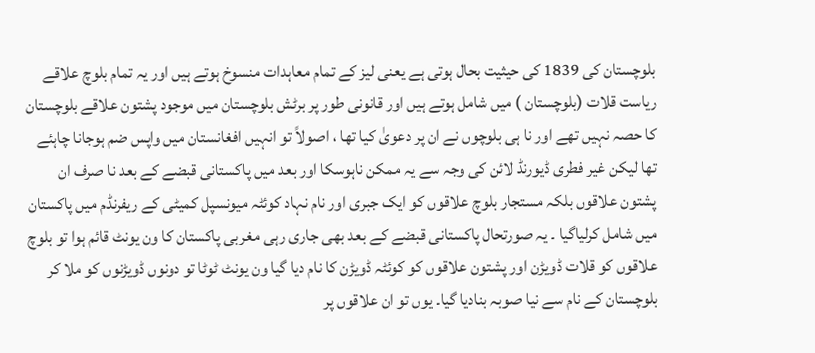بلوچستان کی 1839 کی حیثیت بحال ہوتی ہے یعنی لیز کے تمام معاہدات منسوخ ہوتے ہیں اور یہ تمام بلوچ علاقے ریاست قلات (بلوچستان ) میں شامل ہوتے ہیں اور قانونی طور پر برٹش بلوچستان میں موجود پشتون علاقے بلوچستان کا حصہ نہیں تھے اور نا ہی بلوچوں نے ان پر دعویٰ کیا تھا ، اصولاً تو انہیں افغانستان میں واپس ضم ہوجانا چاہئے تھا لیکن غیر فطری ڈیورنڈ لائن کی وجہ سے یہ ممکن ناہوسکا اور بعد میں پاکستانی قبضے کے بعد نا صرف ان پشتون علاقوں بلکہ مستجار بلوچ علاقوں کو ایک جبری اور نام نہاد کوئٹہ میونسپل کمیٹی کے ریفرنڈم میں پاکستان میں شامل کرلیاگیا ۔ یہ صورتحال پاکستانی قبضے کے بعد بھی جاری رہی مغربی پاکستان کا ون یونٹ قائم ہوا تو بلوچ علاقوں کو قلات ڈویڑن اور پشتون علاقوں کو کوئٹہ ڈویڑن کا نام دیا گیا ون یونٹ ٹوٹا تو دونوں ڈویڑنوں کو ملا کر بلوچستان کے نام سے نیا صوبہ بنادیا گیا۔ یوں تو ان علاقوں پر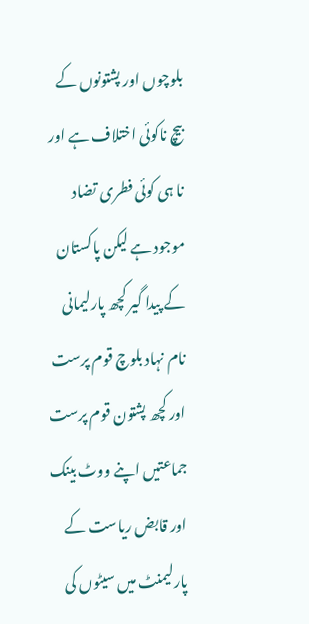بلوچوں اور پشتونوں کے بیچ ناکوئی اختلاف ہے اور نا ہی کوئی فطری تضاد موجود ہے لیکن پاکستان کے پیدا گیر کچھ پارلیمانی نام نہاد بلوچ قوم پرست اور کچھ پشتون قوم پرست جماعتیں اپنے ووٹ بینک اور قابض ریاست کے پارلیمنٹ میں سیٹوں کی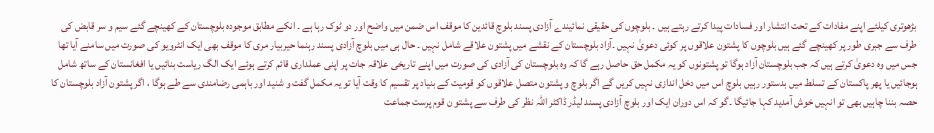بڑھوتری کیلئے اپنے مفادات کے تحت انتشار اور فسادات پیدا کرتے رہتے ہیں ۔ بلوچوں کی حقیقی نمائیندے آزادی پسند بلوچ قائدین کا موقف اس ضمن میں واضح اور دو ٹوک رہا ہے ۔ انکے مطابق موجودہ بلوچستان کے کھینچے گئے سیم و سر قابض کی طرف سے جبری طور پر کھینچے گئے ہیں بلوچوں کا پشتون علاقوں پر کوئی دعویٰ نہیں ۔آزاد بلوچستان کے نقشے میں پشتون علاقے شامل نہیں ۔ حال ہی میں بلوچ آزادی پسند رہنما حیربیار مری کا موقف بھی ایک انٹرویو کی صورت میں سامنے آیا تھا جس میں وہ دعویٰ کرتے ہیں کہ جب بلوچستان آزاد ہوگا تو پشتونوں کو یہ مکمل حق حاصل رہے گا کہ وہ بلوچستان کی آزادی کی صورت میں اپنے تاریخی علاقہ جات پر اپنی عملداری قائم کرتے ہوئے ایک الگ ریاست بنائیں یا افغانستان کے ساتھ شامل ہوجائیں یا پھر پاکستان کے تسلط میں بدستور رہیں بلوچ اس میں دخل اندازی نہیں کریں گے اگر بلوچ و پشتون متصل علاقوں کو قومیت کے بنیاد پر تقسیم کا وقت آیا تو یہ مکمل گفت و شنید اور باہمی رضامندی سے طے ہوگا ، اگر پشتون آزاد بلوچستان کا حصہ بننا چاہیں بھی تو انہیں خوش آمدید کہا جائیگا ۔گو کہ اس دوران ایک اور بلوچ آزادی پسند لیڈر ڈاکٹر اللہ نظر کی طرف سے پشتو ن قوم پرست جماعت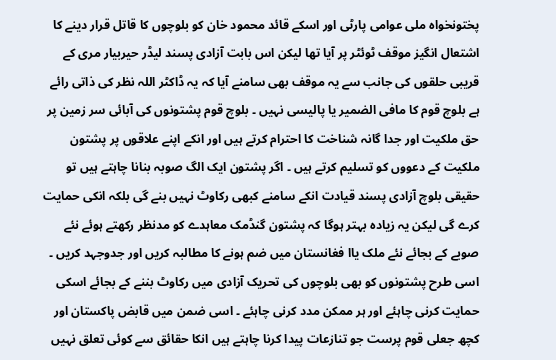پختونخواہ ملی عوامی پارٹی اور اسکے قائد محمود خان کو بلوچوں کا قاتل قرار دینے کا اشتعال انگیز موقف ٹوئٹر پر آیا تھا لیکن اس بابت آزادی پسند لیڈر حیربیار مری کے قریبی حلقوں کی جانب سے یہ موقف بھی سامنے آیا کہ یہ ڈاکٹر اللہ نظر کی ذاتی رائے ہے بلوچ قوم کا مافی الضمیر یا پالیسی نہیں ۔ بلوچ قوم پشتونوں کی آبائی سر زمین پر حق ملکیت اور جدا گانہ شناخت کا احترام کرتے ہیں اور انکے اپنے علاقوں پر پشتون ملکیت کے دعووں کو تسلیم کرتے ہیں ۔ اگر پشتون ایک الگ صوبہ بنانا چاہتے ہیں تو حقیقی بلوچ آزادی پسند قیادت انکے سامنے کبھی رکاوٹ نہیں بنے گی بلکہ انکی حمایت کرے گی لیکن یہ زیادہ بہتر ہوگا کہ پشتون گنڈمک معاہدے کو مدنظر رکھتے ہوئے نئے صوبے کے بجائے نئے ملک یاا فغانستان میں ضم ہونے کا مطالبہ کریں اور جدوجہد کریں ۔ اسی طرح پشتونوں کو بھی بلوچوں کی تحریک آزادی میں رکاوٹ بننے کے بجائے اسکی حمایت کرنی چاہئے اور ہر ممکن مدد کرنی چاہئے ۔ اسی ضمن میں قابض پاکستان اور کچھ جعلی قوم پرست جو تنازعات پیدا کرنا چاہتے ہیں انکا حقائق سے کوئی تعلق نہیں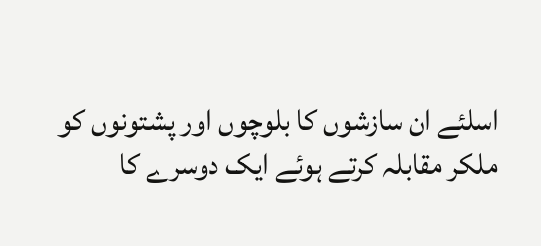اسلئے ان سازشوں کا بلوچوں اور پشتونوں کو ملکر مقابلہ کرتے ہوئے ایک دوسرے کا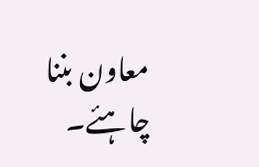معاون بننا چاہئے۔